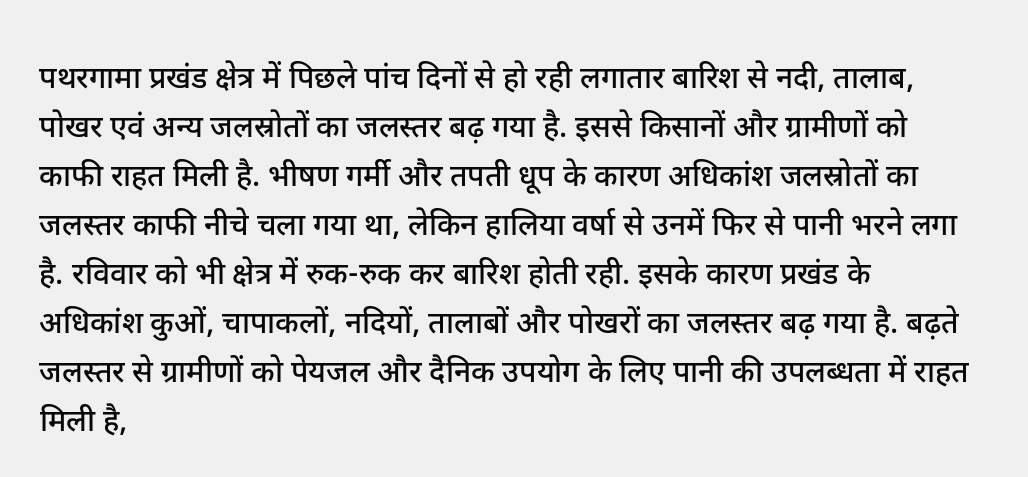पथरगामा प्रखंड क्षेत्र में पिछले पांच दिनों से हो रही लगातार बारिश से नदी, तालाब, पोखर एवं अन्य जलस्रोतों का जलस्तर बढ़ गया है. इससे किसानों और ग्रामीणों को काफी राहत मिली है. भीषण गर्मी और तपती धूप के कारण अधिकांश जलस्रोतों का जलस्तर काफी नीचे चला गया था, लेकिन हालिया वर्षा से उनमें फिर से पानी भरने लगा है. रविवार को भी क्षेत्र में रुक-रुक कर बारिश होती रही. इसके कारण प्रखंड के अधिकांश कुओं, चापाकलों, नदियों, तालाबों और पोखरों का जलस्तर बढ़ गया है. बढ़ते जलस्तर से ग्रामीणों को पेयजल और दैनिक उपयोग के लिए पानी की उपलब्धता में राहत मिली है,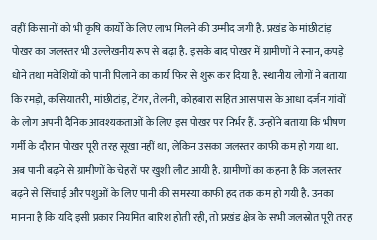वहीं किसानों को भी कृषि कार्यों के लिए लाभ मिलने की उम्मीद जगी है. प्रखंड के मांछीटांड़ पोखर का जलस्तर भी उल्लेखनीय रूप से बढ़ा है. इसके बाद पोखर में ग्रामीणों ने स्नान, कपड़े धोने तथा मवेशियों को पानी पिलाने का कार्य फिर से शुरू कर दिया है. स्थानीय लोगों ने बताया कि रमड़ो, कसियातरी, मांछीटांड़, टेंगर, तेलनी, कोहबारा सहित आसपास के आधा दर्जन गांवों के लोग अपनी दैनिक आवश्यकताओं के लिए इस पोखर पर निर्भर हैं. उन्होंने बताया कि भीषण गर्मी के दौरान पोखर पूरी तरह सूखा नहीं था, लेकिन उसका जलस्तर काफी कम हो गया था. अब पानी बढ़ने से ग्रामीणों के चेहरों पर खुशी लौट आयी है. ग्रामीणों का कहना है कि जलस्तर बढ़ने से सिंचाई और पशुओं के लिए पानी की समस्या काफी हद तक कम हो गयी है. उनका मानना है कि यदि इसी प्रकार नियमित बारिश होती रही, तो प्रखंड क्षेत्र के सभी जलस्रोत पूरी तरह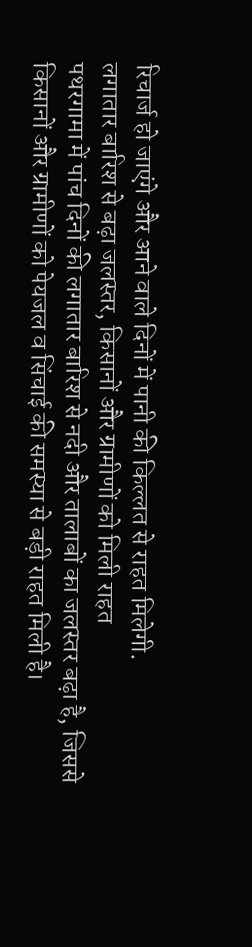रिचार्ज हो जाएंगे और आने वाले दिनों में पानी की किल्लत से राहत मिलेगी.
लगातार बारिश से बढ़ा जलस्तर, किसानों और ग्रामीणों को मिली राहत
पथरगामा में पांच दिनों की लगातार बारिश से नदी और तालाबों का जलस्तर बढ़ा है, जिससे किसानों और ग्रामीणों को पेयजल व सिंचाई की समस्या से बड़ी राहत मिली है।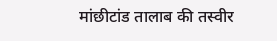मांछीटांड तालाब की तस्वीर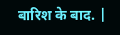बारिश के बाद. |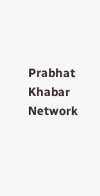Prabhat Khabar Network